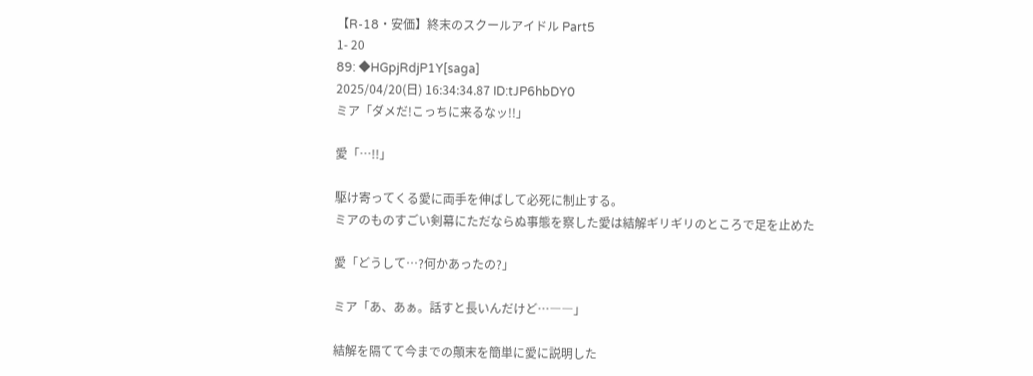【R-18・安価】終末のスクールアイドル Part5
1- 20
89: ◆HGpjRdjP1Y[saga]
2025/04/20(日) 16:34:34.87 ID:tJP6hbDY0
ミア「ダメだ!こっちに来るなッ!!」

愛「…!!」

駆け寄ってくる愛に両手を伸ばして必死に制止する。
ミアのものすごい剣幕にただならぬ事態を察した愛は結解ギリギリのところで足を止めた

愛「どうして…?何かあったの?」

ミア「あ、あぁ。話すと長いんだけど…――」

結解を隔てて今までの顛末を簡単に愛に説明した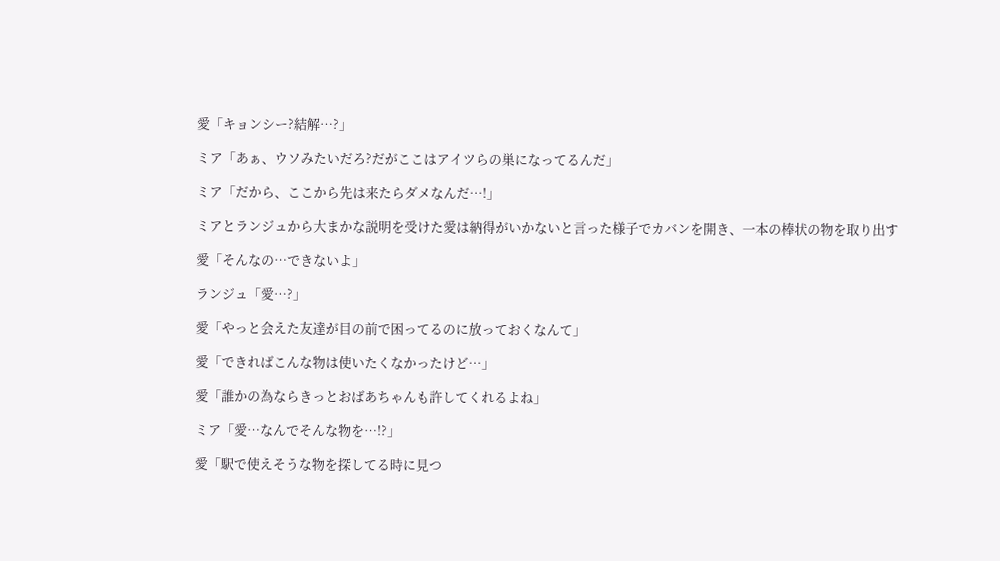愛「キョンシー?結解…?」

ミア「あぁ、ウソみたいだろ?だがここはアイツらの巣になってるんだ」

ミア「だから、ここから先は来たらダメなんだ…!」

ミアとランジュから大まかな説明を受けた愛は納得がいかないと言った様子でカバンを開き、一本の棒状の物を取り出す

愛「そんなの…できないよ」

ランジュ「愛…?」

愛「やっと会えた友達が目の前で困ってるのに放っておくなんて」

愛「できればこんな物は使いたくなかったけど…」

愛「誰かの為ならきっとおばあちゃんも許してくれるよね」

ミア「愛…なんでそんな物を…!?」

愛「駅で使えそうな物を探してる時に見つ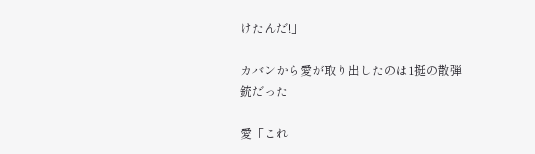けたんだ!」

カバンから愛が取り出したのは1挺の散弾銃だった

愛「これ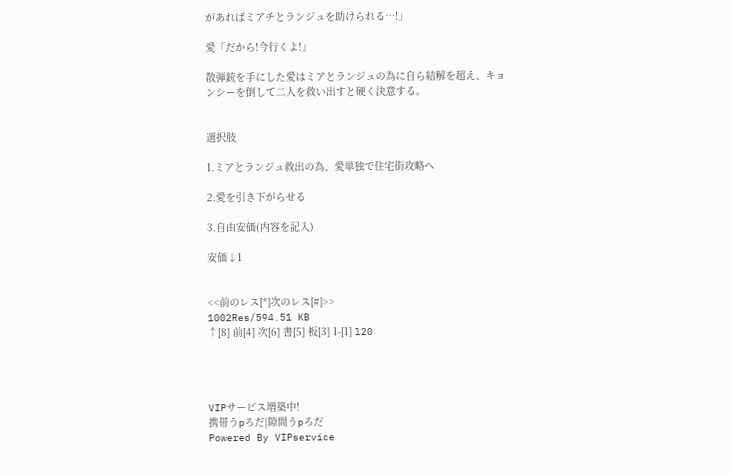があればミアチとランジュを助けられる…!」

愛「だから!今行くよ!」

散弾銃を手にした愛はミアとランジュの為に自ら結解を超え、キョンシーを倒して二人を救い出すと硬く決意する。


選択肢

1.ミアとランジュ救出の為、愛単独で住宅街攻略へ

2.愛を引き下がらせる

3.自由安価(内容を記入)

安価↓1


<<前のレス[*]次のレス[#]>>
1002Res/594.51 KB
↑[8] 前[4] 次[6] 書[5] 板[3] 1-[1] l20




VIPサービス増築中!
携帯うpろだ|隙間うpろだ
Powered By VIPservice